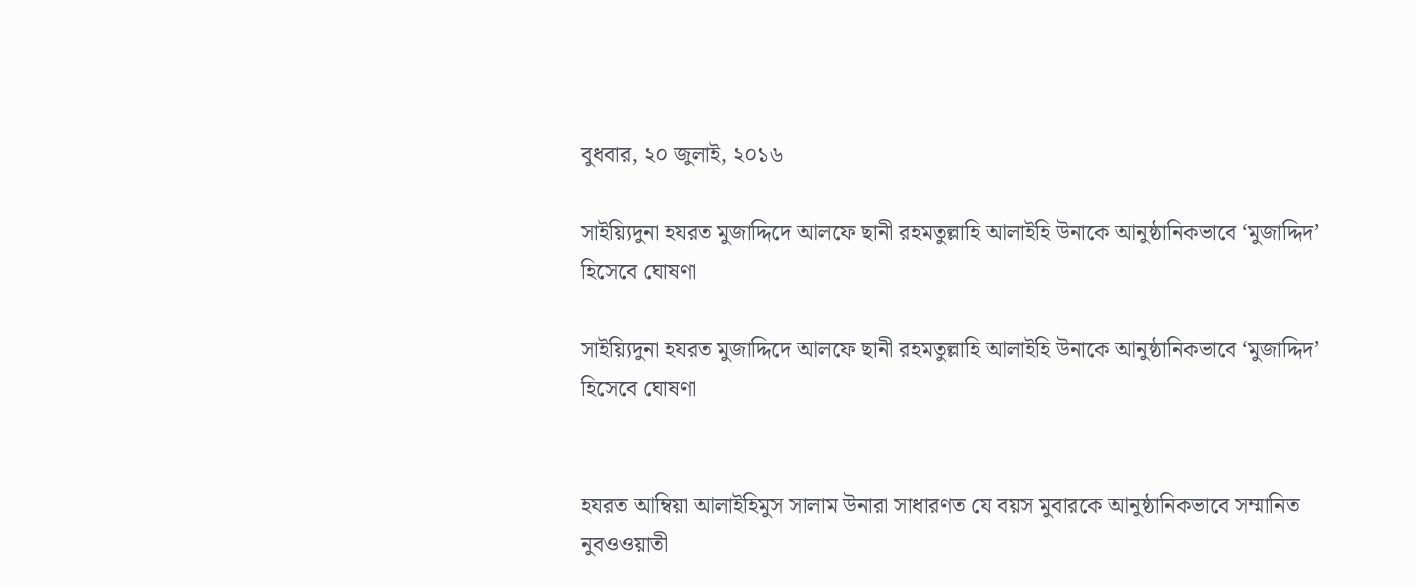বুধবার, ২০ জুলাই, ২০১৬

সাইয়্যিদুনা হযরত মুজাদ্দিদে আলফে ছানী রহমতুল্লাহি আলাইহি উনাকে আনুষ্ঠানিকভাবে ‘মুজাদ্দিদ’ হিসেবে ঘোষণা

সাইয়্যিদুনা হযরত মুজাদ্দিদে আলফে ছানী রহমতুল্লাহি আলাইহি উনাকে আনুষ্ঠানিকভাবে ‘মুজাদ্দিদ’ হিসেবে ঘোষণা


হযরত আম্বিয়া আলাইহিমুস সালাম উনারা সাধারণত যে বয়স মুবারকে আনুষ্ঠানিকভাবে সম্মানিত নুবওওয়াতী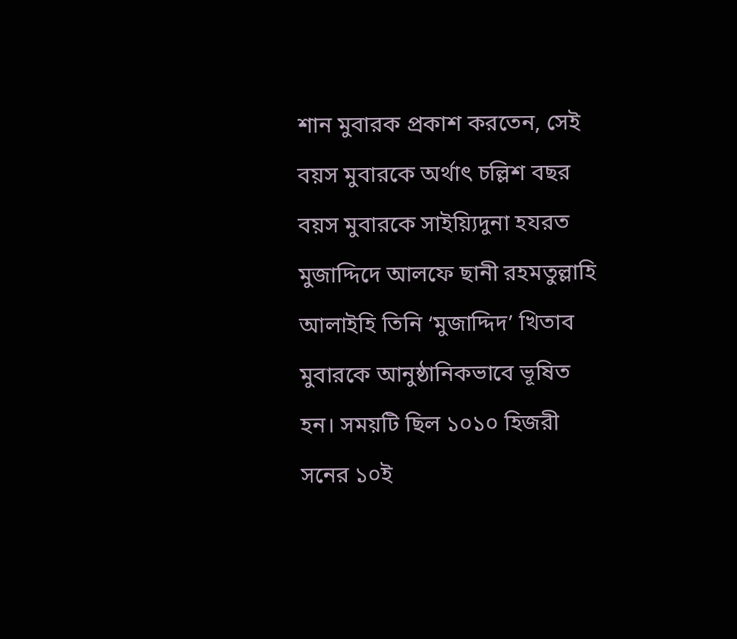শান মুবারক প্রকাশ করতেন, সেই বয়স মুবারকে অর্থাৎ চল্লিশ বছর বয়স মুবারকে সাইয়্যিদুনা হযরত মুজাদ্দিদে আলফে ছানী রহমতুল্লাহি আলাইহি তিনি ‘মুজাদ্দিদ’ খিতাব মুবারকে আনুষ্ঠানিকভাবে ভূষিত হন। সময়টি ছিল ১০১০ হিজরী সনের ১০ই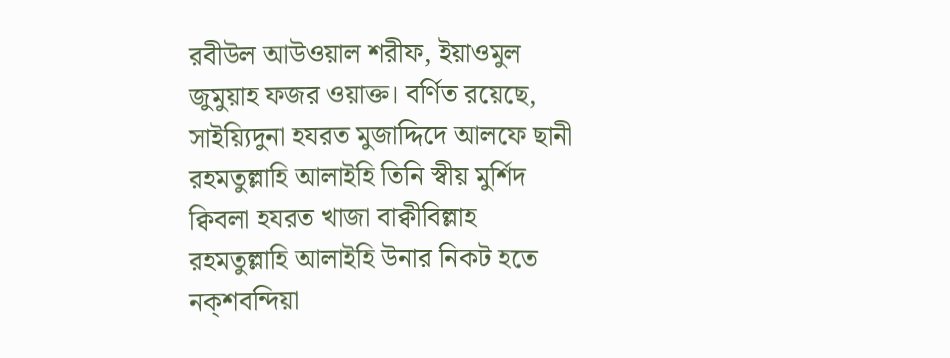রবীউল আউওয়াল শরীফ, ইয়াওমুল জুমুয়াহ ফজর ওয়াক্ত। বর্ণিত রয়েছে, সাইয়্যিদুনা হযরত মুজাদ্দিদে আলফে ছানী রহমতুল্লাহি আলাইহি তিনি স্বীয় মুর্শিদ ক্বিবলা হযরত খাজা বাক্বীবিল্লাহ রহমতুল্লাহি আলাইহি উনার নিকট হতে নক্শবন্দিয়া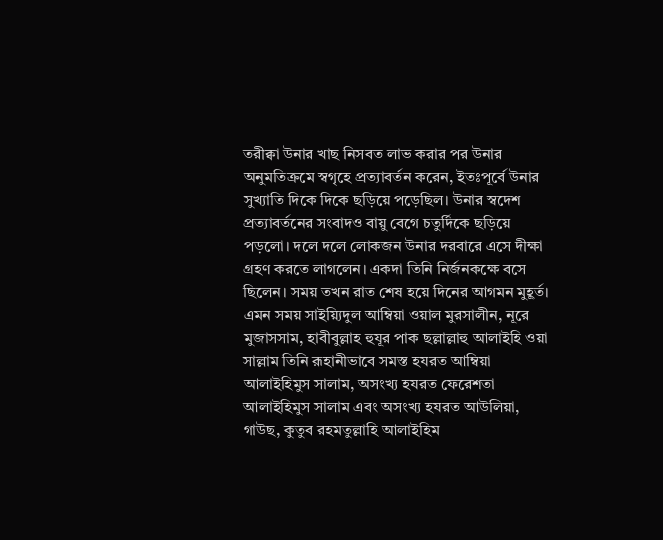তরীক্বা উনার খাছ নিসবত লাভ করার পর উনার অনুমতিক্রমে স্বগৃহে প্রত্যাবর্তন করেন, ইতঃপূর্বে উনার সুখ্যাতি দিকে দিকে ছড়িয়ে পড়েছিল। উনার স্বদেশ প্রত্যাবর্তনের সংবাদও বায়ু বেগে চতুর্দিকে ছড়িয়ে পড়লো। দলে দলে লোকজন উনার দরবারে এসে দীক্ষা গ্রহণ করতে লাগলেন। একদা তিনি নির্জনকক্ষে বসে ছিলেন। সময় তখন রাত শেষ হয়ে দিনের আগমন মুহূর্ত। এমন সময় সাইয়্যিদুল আম্বিয়া ওয়াল মুরসালীন, নূরে মুজাসসাম, হাবীবুল্লাহ হুযূর পাক ছল্লাল্লাহু আলাইহি ওয়া সাল্লাম তিনি রূহানীভাবে সমস্ত হযরত আম্বিয়া আলাইহিমুস সালাম, অসংখ্য হযরত ফেরেশতা আলাইহিমুস সালাম এবং অসংখ্য হযরত আউলিয়া, গাউছ, কুতুব রহমতুল্লাহি আলাইহিম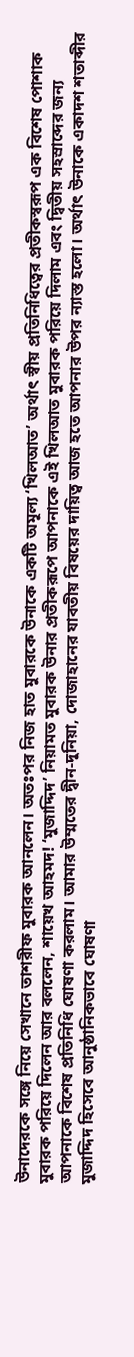উনাদেরকে সঙ্গে নিয়ে সেখানে তাশরীফ মুবারক আনলেন। অতঃপর নিজ হাত মুবারকে উনাকে একটি অমূল্য ‘খিলআত’ অর্থাৎ স্বীয় প্রতিনিধিত্বের প্রতীকস্বরূপ এক বিশেষ পোশাক মুবারক পরিয়ে দিলেন আর বললেন, শায়েখ আহমদ! ‘মুজাদ্দিদ’ নিয়ামত মুবারক উনার প্রতীকরূপে আপনাকে এই খিলআত মুবারক পরিয়ে দিলাম এবং দ্বিতীয় সহস্রাব্দের জন্য আপনাকে বিশেষ প্রতিনিধি ঘোষণা করলাম। আমার উম্মতের দ্বীন-দুনিয়া, দোজাহানের যাবতীয় বিষয়ের দায়িত্ব আজ হতে আপনার উপর ন্যাস্ত হলো। অর্থাৎ উনাকে একাদশ শতাব্দীর মুজাদ্দিদ হিসেবে আনুষ্ঠানিকভাবে ঘোষণা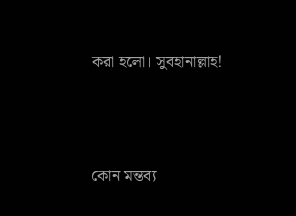করা হলো। সুবহানাল্লাহ!




কোন মন্তব্য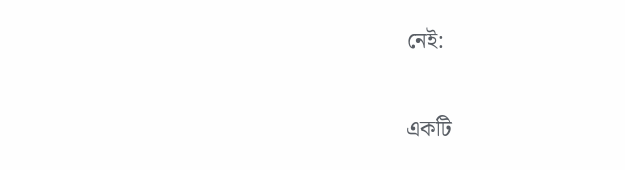নেই:

একটি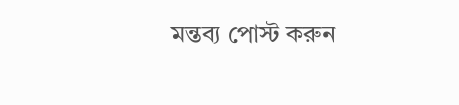মন্তব্য পোস্ট করুন